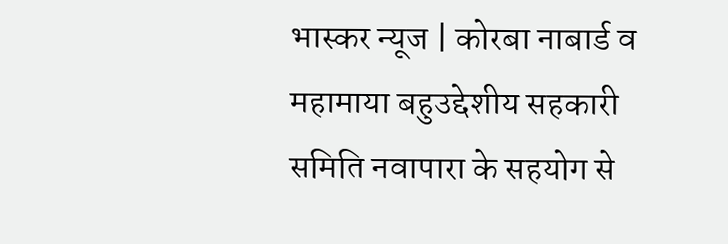भास्कर न्यूज | कोरबा नाबार्ड व महामाया बहुउद्देशीय सहकारी समिति नवापारा के सहयोग से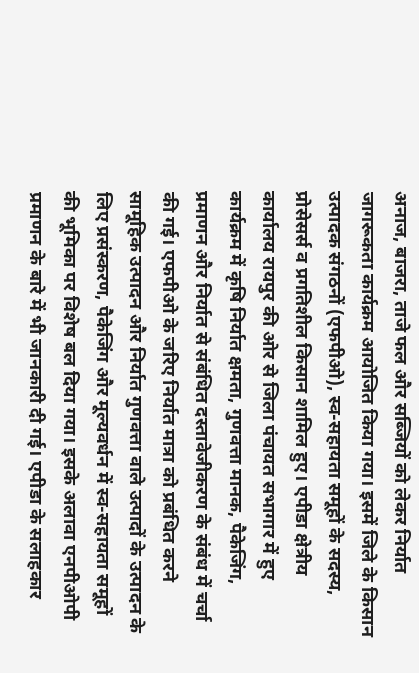अनाज, बाजरा, ताजे फल और सब्जियों को लेकर निर्यात जागरूकता कार्यक्रम आयोजित किया गया। इसमें जिले के किसान उत्पादक संगठनों (एफपीओ), स्व-सहायता समूहों के सदस्य, प्रोसेसर्स व प्रगतिशील किसान शामिल हुए। एपीडा क्षेत्रीय कार्यालय रायपुर की ओर से जिला पंचायत सभागार में हुए कार्यक्रम में कृषि निर्यात क्षमता, गुणवत्ता मानक, पैकेजिंग, प्रमाणन और निर्यात से संबंधित दस्तावेजीकरण के संबंध में चर्चा की गई। एफपीओ के जरिए निर्यात मात्रा को प्रबंधित करने सामूहिक उत्पादन और निर्यात गुणवत्ता वाले उत्पादों के उत्पादन के लिए प्रसंस्करण, पैकेजिंग और मूल्यवर्धन में स्व-सहायता समूहों की भूमिका पर विशेष बल दिया गया। इसके अलावा एनपीओपी प्रमाणन के बारे में भी जानकारी दी गई। एपीडा के सलाहकार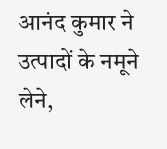आनंद कुमार ने उत्पादों के नमूने लेने,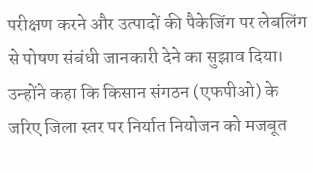परीक्षण करने और उत्पादों की पैकेजिंग पर लेबलिंग से पोषण संबंधी जानकारी देने का सुझाव दिया। उन्होंने कहा कि किसान संगठन (एफपीओ) के जरिए जिला स्तर पर निर्यात नियोजन को मजबूत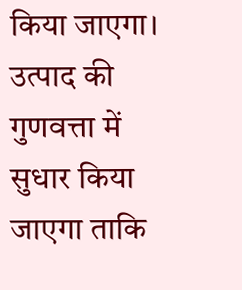किया जाएगा। उत्पाद की गुणवत्ता में सुधार किया जाएगा ताकि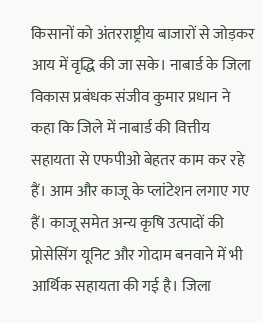किसानों को अंतरराष्ट्रीय बाजारों से जोड़कर आय में वृद्धि की जा सके। नाबार्ड के जिला विकास प्रबंधक संजीव कुमार प्रधान ने कहा कि जिले में नाबार्ड की वित्तीय सहायता से एफपीओ बेहतर काम कर रहे हैं। आम और काजू के प्लांटेशन लगाए गए हैं। काजू समेत अन्य कृषि उत्पादों की प्रोसेसिंग यूनिट और गोदाम बनवाने में भी आर्थिक सहायता की गई है। जिला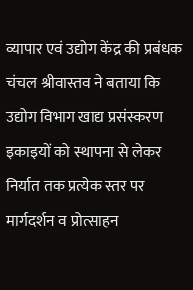व्यापार एवं उद्योग केंद्र की प्रबंधक चंचल श्रीवास्तव ने बताया कि उद्योग विभाग खाद्य प्रसंस्करण इकाइयों को स्थापना से लेकर निर्यात तक प्रत्येक स्तर पर मार्गदर्शन व प्रोत्साहन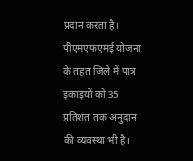प्रदान करता है। पीएमएफएमई योजना के तहत जिले में पात्र इकाइयों को 35 प्रतिशत तक अनुदान की व्यवस्था भी है।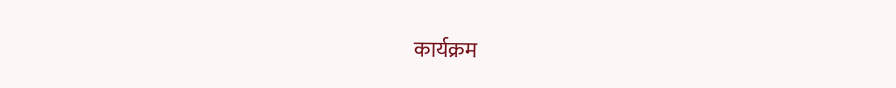कार्यक्रम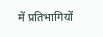में प्रतिभागियों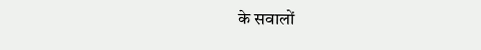के सवालों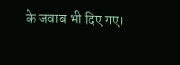के जवाब भी दिए गए।